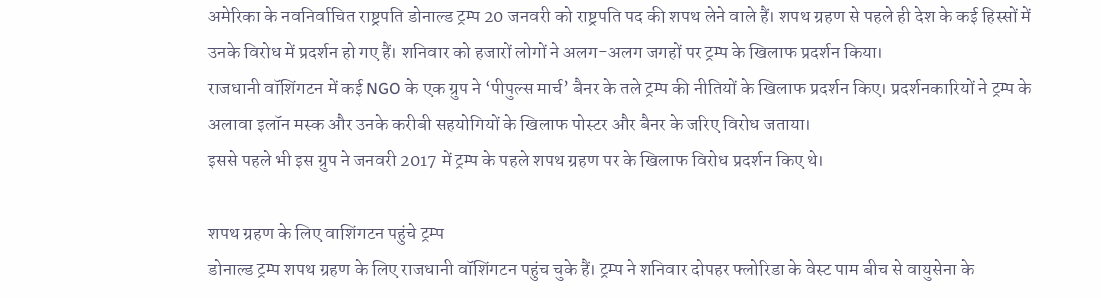अमेरिका के नवनिर्वाचित राष्ट्रपति डोनाल्ड ट्रम्प 20 जनवरी को राष्ट्रपति पद की शपथ लेने वाले हैं। शपथ ग्रहण से पहले ही देश के कई हिस्सों में उनके विरोध में प्रदर्शन हो गए हैं। शनिवार को हजारों लोगों ने अलग-अलग जगहों पर ट्रम्प के खिलाफ प्रदर्शन किया।
राजधानी वॉशिंगटन में कई NGO के एक ग्रुप ने ‘पीपुल्स मार्च’ बैनर के तले ट्रम्प की नीतियों के खिलाफ प्रदर्शन किए। प्रदर्शनकारियों ने ट्रम्प के अलावा इलॉन मस्क और उनके करीबी सहयोगियों के खिलाफ पोस्टर और बैनर के जरिए विरोध जताया।
इससे पहले भी इस ग्रुप ने जनवरी 2017 में ट्रम्प के पहले शपथ ग्रहण पर के खिलाफ विरोध प्रदर्शन किए थे।

शपथ ग्रहण के लिए वाशिंगटन पहुंचे ट्रम्प
डोनाल्ड ट्रम्प शपथ ग्रहण के लिए राजधानी वॉशिंगटन पहुंच चुके हैं। ट्रम्प ने शनिवार दोपहर फ्लोरिडा के वेस्ट पाम बीच से वायुसेना के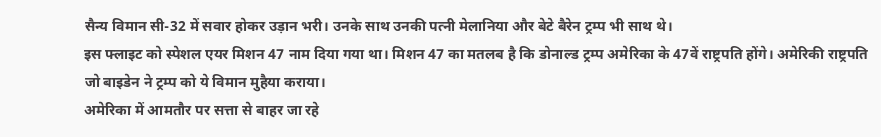सैन्य विमान सी-32 में सवार होकर उड़ान भरी। उनके साथ उनकी पत्नी मेलानिया और बेटे बैरेन ट्रम्प भी साथ थे।
इस फ्लाइट को स्पेशल एयर मिशन 47 नाम दिया गया था। मिशन 47 का मतलब है कि डोनाल्ड ट्रम्प अमेरिका के 47वें राष्ट्रपति होंगे। अमेरिकी राष्ट्रपति जो बाइडेन ने ट्रम्प को ये विमान मुहैया कराया।
अमेरिका में आमतौर पर सत्ता से बाहर जा रहे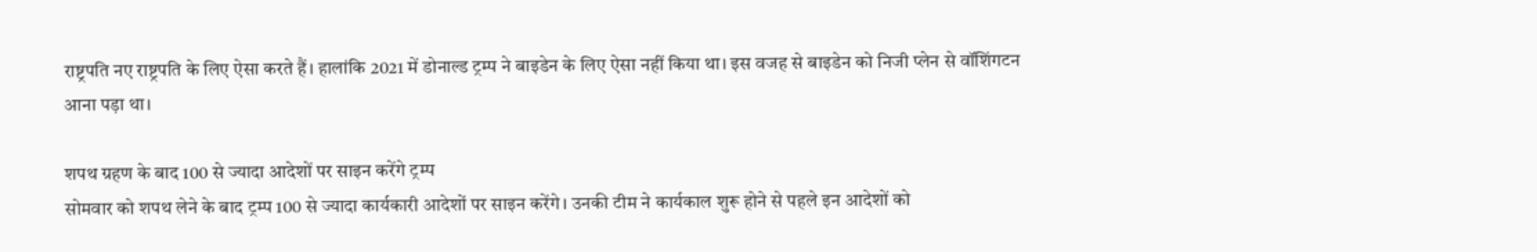राष्ट्रपति नए राष्ट्रपति के लिए ऐसा करते हैं। हालांकि 2021 में डोनाल्ड ट्रम्प ने बाइडेन के लिए ऐसा नहीं किया था। इस वजह से बाइडेन को निजी प्लेन से वॉशिंगटन आना पड़ा था।

शपथ ग्रहण के बाद 100 से ज्यादा आदेशों पर साइन करेंगे ट्रम्प
सोमवार को शपथ लेने के बाद ट्रम्प 100 से ज्यादा कार्यकारी आदेशों पर साइन करेंगे। उनकी टीम ने कार्यकाल शुरू होने से पहले इन आदेशों को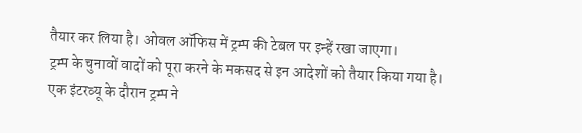तैयार कर लिया है। ओवल ऑफिस में ट्रम्प की टेबल पर इन्हें रखा जाएगा।
ट्रम्प के चुनावों वादों को पूरा करने के मकसद से इन आदेशों को तैयार किया गया है। एक इंटरव्यू के दौरान ट्रम्प ने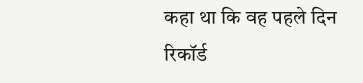कहा था कि वह पहले दिन रिकॉर्ड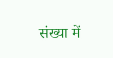संख्या में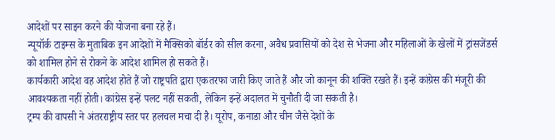आदेशों पर साइन करने की योजना बना रहे हैं।
न्यूयॉर्क टाइम्स के मुताबिक इन आदेशों में मैक्सिको बॉर्डर को सील करना, अवैध प्रवासियों को देश से भेजना और महिलाओं के खेलों में ट्रांसजेंडर्स को शामिल होने से रोकने के आदेश शामिल हो सकते हैं।
कार्यकारी आदेश वह आदेश होते हैं जो राष्ट्रपति द्वारा एकतरफा जारी किए जाते हैं और जो कानून की शक्ति रखते हैं। इन्हें कांग्रेस की मंजूरी की आवश्यकता नहीं होती। कांग्रेस इन्हें पलट नहीं सकती, लेकिन इन्हें अदालत में चुनौती दी जा सकती है।
ट्रम्प की वापसी ने अंतरराष्ट्रीय स्तर पर हलचल मचा दी है। यूरोप, कनाडा और चीन जैसे देशों के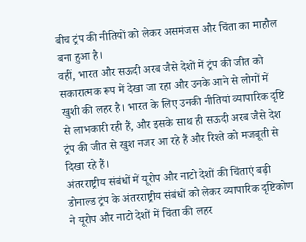बीच ट्रंप की नीतियों को लेकर असमंजस और चिंता का माहौल बना हुआ है।
वहीं, भारत और सऊदी अरब जैसे देशों में ट्रंप की जीत को सकारात्मक रूप में देखा जा रहा और उनके आने से लोगों में खुशी की लहर है। भारत के लिए उनकी नीतियां व्यापारिक दृष्टि से लाभकारी रही हैं, और इसके साथ ही सऊदी अरब जैसे देश ट्रंप की जीत से खुश नजर आ रहे हैं और रिश्ते को मजबूती से दिखा रहे हैं।
अंतरराष्ट्रीय संबंधों में यूरोप और नाटो देशों की चिंताएं बढ़ी
डोनाल्ड ट्रंप के अंतरराष्ट्रीय संबंधों को लेकर व्यापारिक दृष्टिकोण ने यूरोप और नाटो देशों में चिंता की लहर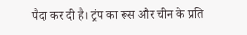पैदा कर दी है। ट्रंप का रूस और चीन के प्रति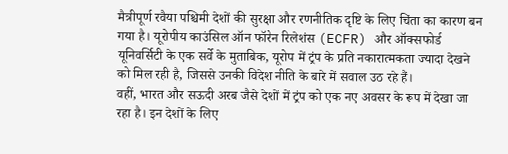मैत्रीपूर्ण रवैया पश्चिमी देशों की सुरक्षा और रणनीतिक दृष्टि के लिए चिंता का कारण बन गया है। यूरोपीय काउंसिल ऑन फॉरेन रिलेशंस (ECFR) और ऑक्सफोर्ड यूनिवर्सिटी के एक सर्वे के मुताबिक, यूरोप में ट्रंप के प्रति नकारात्मकता ज्यादा देखने को मिल रही है, जिससे उनकी विदेश नीति के बारे में सवाल उठ रहे हैं।
वहीं, भारत और सऊदी अरब जैसे देशों में ट्रंप को एक नए अवसर के रूप में देखा जा रहा है। इन देशों के लिए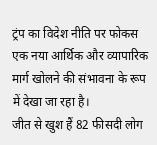ट्रंप का विदेश नीति पर फोकस एक नया आर्थिक और व्यापारिक मार्ग खोलने की संभावना के रूप में देखा जा रहा है।
जीत से खुश हैं 82 फीसदी लोग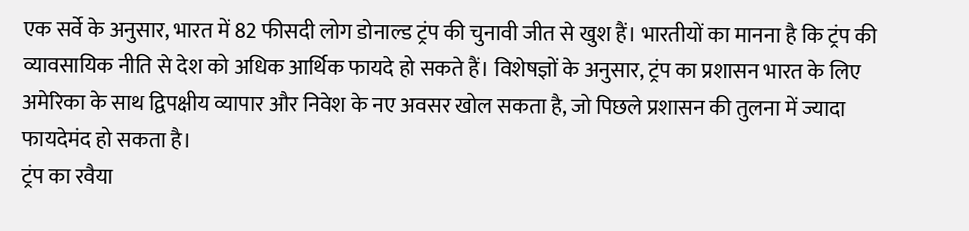एक सर्वे के अनुसार, भारत में 82 फीसदी लोग डोनाल्ड ट्रंप की चुनावी जीत से खुश हैं। भारतीयों का मानना है कि ट्रंप की व्यावसायिक नीति से देश को अधिक आर्थिक फायदे हो सकते हैं। विशेषज्ञों के अनुसार, ट्रंप का प्रशासन भारत के लिए अमेरिका के साथ द्विपक्षीय व्यापार और निवेश के नए अवसर खोल सकता है, जो पिछले प्रशासन की तुलना में ज्यादा फायदेमंद हो सकता है।
ट्रंप का रवैया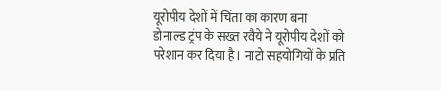यूरोपीय देशों में चिंता का कारण बना
डोनाल्ड ट्रंप के सख्त रवैये ने यूरोपीय देशों को परेशान कर दिया है। नाटो सहयोगियों के प्रति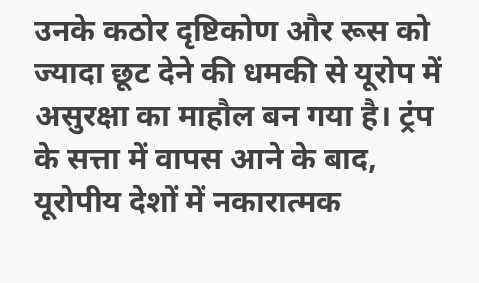उनके कठोर दृष्टिकोण और रूस को ज्यादा छूट देने की धमकी से यूरोप में असुरक्षा का माहौल बन गया है। ट्रंप के सत्ता में वापस आने के बाद, यूरोपीय देशों में नकारात्मक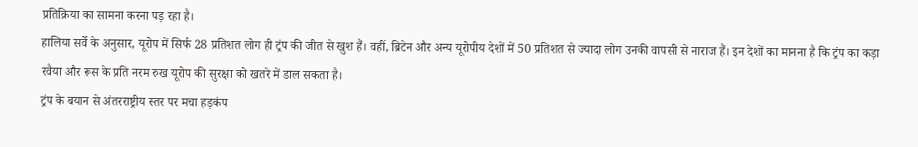प्रतिक्रिया का सामना करना पड़ रहा है।
हालिया सर्वे के अनुसार, यूरोप में सिर्फ 28 प्रतिशत लोग ही ट्रंप की जीत से खुश हैं। वहीं, ब्रिटेन और अन्य यूरोपीय देशों में 50 प्रतिशत से ज्यादा लोग उनकी वापसी से नाराज हैं। इन देशों का मानना है कि ट्रंप का कड़ा रवैया और रूस के प्रति नरम रुख यूरोप की सुरक्षा को खतरे में डाल सकता है।
ट्रंप के बयान से अंतरराष्ट्रीय स्तर पर मचा हड़कंप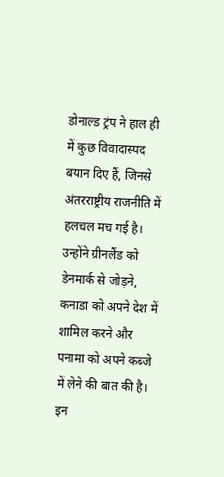डोनाल्ड ट्रंप ने हाल ही में कुछ विवादास्पद बयान दिए हैं, जिनसे अंतरराष्ट्रीय राजनीति में हलचल मच गई है। उन्होंने ग्रीनलैंड को डेनमार्क से जोड़ने, कनाडा को अपने देश में शामिल करने और पनामा को अपने कब्जे में लेने की बात की है। इन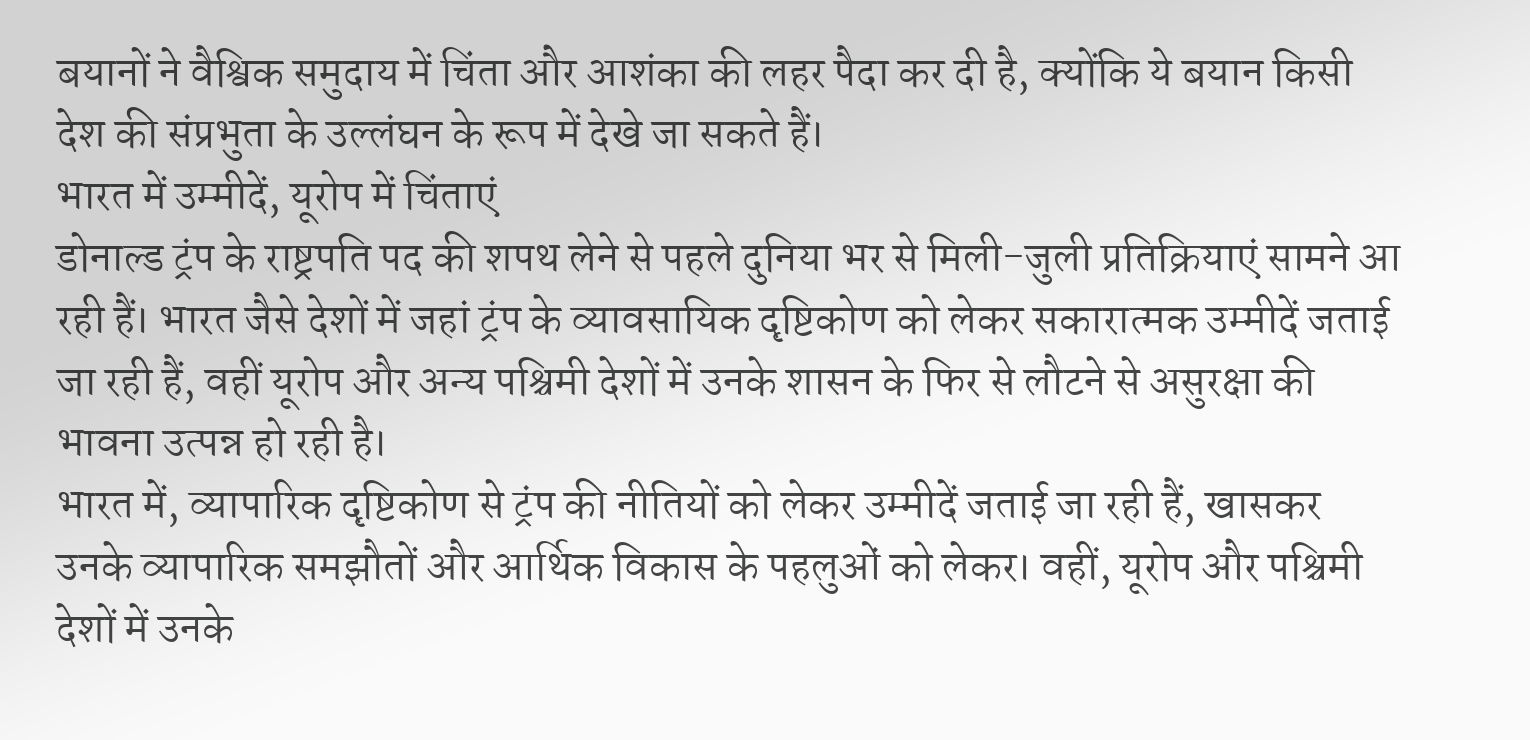बयानों ने वैश्विक समुदाय में चिंता और आशंका की लहर पैदा कर दी है, क्योंकि ये बयान किसी देश की संप्रभुता के उल्लंघन के रूप में देखे जा सकते हैं।
भारत में उम्मीदें, यूरोप में चिंताएं
डोनाल्ड ट्रंप के राष्ट्रपति पद की शपथ लेने से पहले दुनिया भर से मिली-जुली प्रतिक्रियाएं सामने आ रही हैं। भारत जैसे देशों में जहां ट्रंप के व्यावसायिक दृष्टिकोण को लेकर सकारात्मक उम्मीदें जताई जा रही हैं, वहीं यूरोप और अन्य पश्चिमी देशों में उनके शासन के फिर से लौटने से असुरक्षा की भावना उत्पन्न हो रही है।
भारत में, व्यापारिक दृष्टिकोण से ट्रंप की नीतियों को लेकर उम्मीदें जताई जा रही हैं, खासकर उनके व्यापारिक समझौतों और आर्थिक विकास के पहलुओं को लेकर। वहीं, यूरोप और पश्चिमी देशों में उनके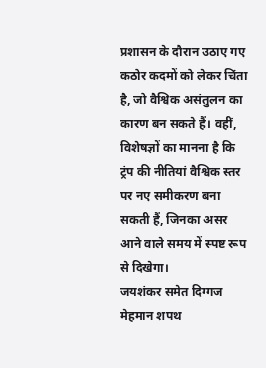प्रशासन के दौरान उठाए गए कठोर कदमों को लेकर चिंता है, जो वैश्विक असंतुलन का कारण बन सकते हैं। वहीं, विशेषज्ञों का मानना है कि ट्रंप की नीतियां वैश्विक स्तर पर नए समीकरण बना सकती हैं, जिनका असर आने वाले समय में स्पष्ट रूप से दिखेगा।
जयशंकर समेत दिग्गज मेहमान शपथ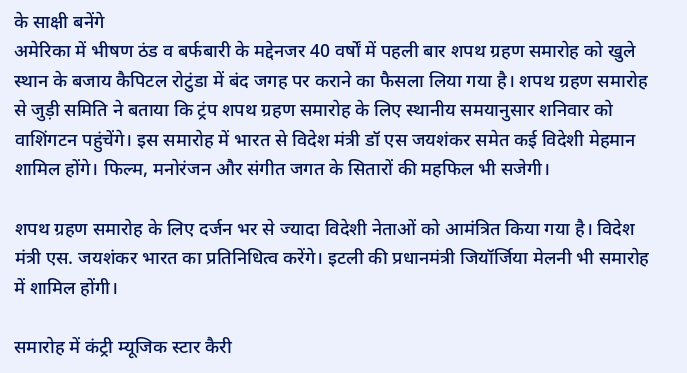के साक्षी बनेंगे
अमेरिका में भीषण ठंड व बर्फबारी के मद्देनजर 40 वर्षों में पहली बार शपथ ग्रहण समारोह को खुले स्थान के बजाय कैपिटल रोटुंडा में बंद जगह पर कराने का फैसला लिया गया है। शपथ ग्रहण समारोह से जुड़ी समिति ने बताया कि ट्रंप शपथ ग्रहण समारोह के लिए स्थानीय समयानुसार शनिवार को वाशिंगटन पहुंचेंगे। इस समारोह में भारत से विदेश मंत्री डॉ एस जयशंकर समेत कई विदेशी मेहमान शामिल होंगे। फिल्म, मनोरंजन और संगीत जगत के सितारों की महफिल भी सजेगी।

शपथ ग्रहण समारोह के लिए दर्जन भर से ज्यादा विदेशी नेताओं को आमंत्रित किया गया है। विदेश मंत्री एस. जयशंकर भारत का प्रतिनिधित्व करेंगे। इटली की प्रधानमंत्री जियॉर्जिया मेलनी भी समारोह में शामिल होंगी।

समारोह में कंट्री म्यूजिक स्टार कैरी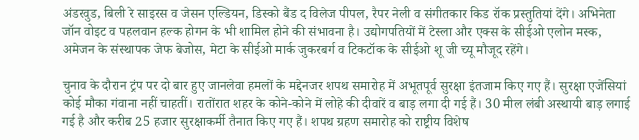अंडरवुड, बिली रे साइरस व जेसन एल्डियन, डिस्को बैंड द विलेज पीपल, रैपर नेली व संगीतकार किड रॉक प्रस्तुतियां देंगे। अभिनेता जॉन वोइट व पहलवान हल्क होगन के भी शामिल होने की संभावना है। उद्योगपतियों में टेस्ला और एक्स के सीईओ एलोन मस्क, अमेजन के संस्थापक जेफ बेजोस, मेटा के सीईओ मार्क जुकरबर्ग व टिकटॉक के सीईओ शू जी च्यू मौजूद रहेंगे।

चुनाव के दौरान ट्रंप पर दो बार हुए जानलेवा हमलों के मद्देनजर शपथ समारोह में अभूतपूर्व सुरक्षा इंतजाम किए गए हैं। सुरक्षा एजेंसियां कोई मौका गंवाना नहीं चाहतीं। रातोंरात शहर के कोने-कोने में लोहे की दीवारें व बाड़ लगा दी गई हैं। 30 मील लंबी अस्थायी बाड़ लगाई गई है और करीब 25 हजार सुरक्षाकर्मी तैनात किए गए हैं। शपथ ग्रहण समारोह को राष्ट्रीय विशेष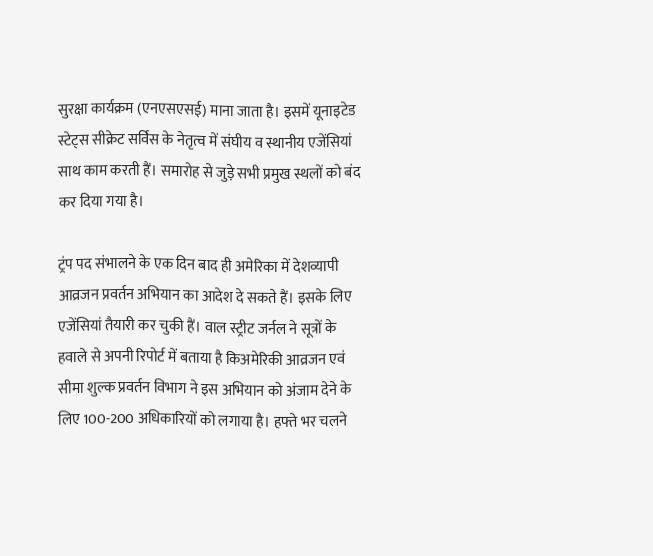सुरक्षा कार्यक्रम (एनएसएसई) माना जाता है। इसमें यूनाइटेड स्टेट्स सीक्रेट सर्विस के नेतृत्व में संघीय व स्थानीय एजेंसियां साथ काम करती हैं। समारोह से जुड़े सभी प्रमुख स्थलों को बंद कर दिया गया है।

ट्रंप पद संभालने के एक दिन बाद ही अमेरिका में देशव्यापी आव्रजन प्रवर्तन अभियान का आदेश दे सकते हैं। इसके लिए एजेंसियां तैयारी कर चुकी हैं। वाल स्ट्रीट जर्नल ने सूत्रों के हवाले से अपनी रिपोर्ट में बताया है किअमेरिकी आव्रजन एवं सीमा शुल्क प्रवर्तन विभाग ने इस अभियान को अंजाम देने के लिए 100-200 अधिकारियों को लगाया है। हफ्ते भर चलने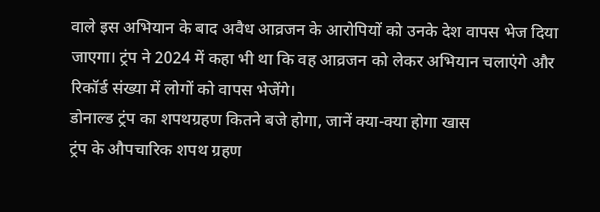वाले इस अभियान के बाद अवैध आव्रजन के आरोपियों को उनके देश वापस भेज दिया जाएगा। ट्रंप ने 2024 में कहा भी था कि वह आव्रजन को लेकर अभियान चलाएंगे और रिकॉर्ड संख्या में लोगों को वापस भेजेंगे।
डोनाल्ड ट्रंप का शपथग्रहण कितने बजे होगा, जानें क्या-क्या होगा खास
ट्रंप के औपचारिक शपथ ग्रहण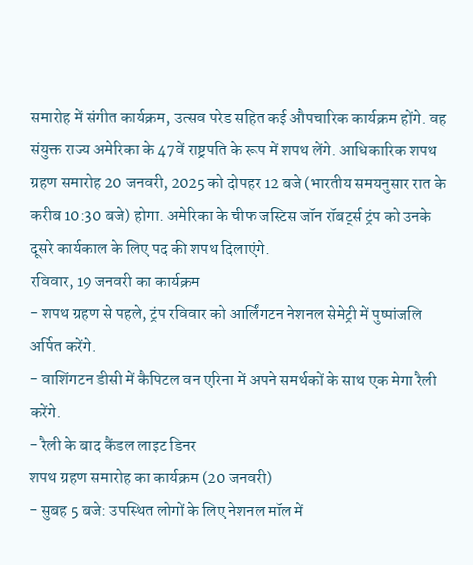समारोह में संगीत कार्यक्रम, उत्सव परेड सहित कई औपचारिक कार्यक्रम होंगे. वह संयुक्त राज्य अमेरिका के 47वें राष्ट्रपति के रूप में शपथ लेंगे. आधिकारिक शपथ ग्रहण समारोह 20 जनवरी, 2025 को दोपहर 12 बजे (भारतीय समयनुसार रात के करीब 10:30 बजे) होगा. अमेरिका के चीफ जस्टिस जॉन रॉबर्ट्स ट्रंप को उनके दूसरे कार्यकाल के लिए पद की शपथ दिलाएंगे.
रविवार, 19 जनवरी का कार्यक्रम
- शपथ ग्रहण से पहले, ट्रंप रविवार को आर्लिंगटन नेशनल सेमेट्री में पुष्पांजलि अर्पित करेंगे.
- वाशिंगटन डीसी में कैपिटल वन एरिना में अपने समर्थकों के साथ एक मेगा रैली करेंगे.
- रैली के बाद कैंडल लाइट डिनर
शपथ ग्रहण समारोह का कार्यक्रम (20 जनवरी)
- सुबह 5 बजे: उपस्थित लोगों के लिए नेशनल मॉल में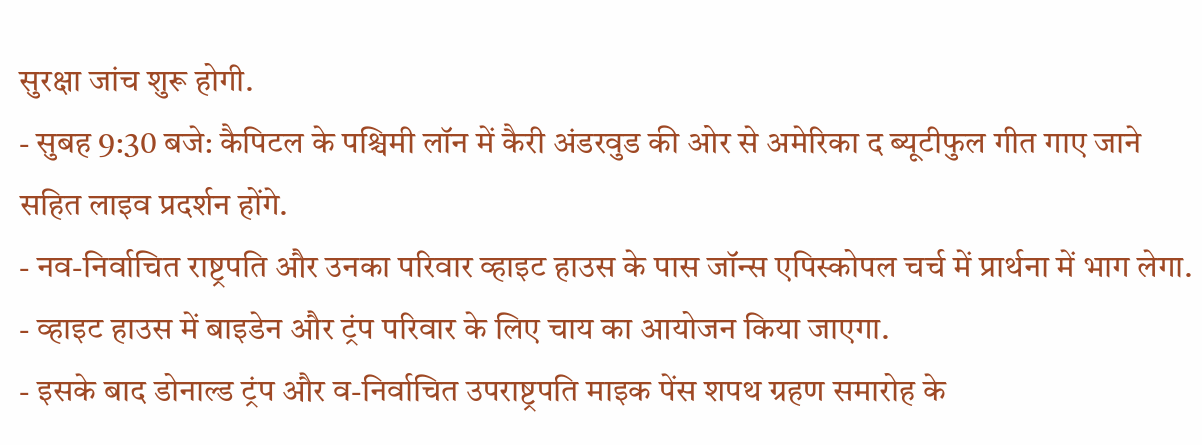सुरक्षा जांच शुरू होगी.
- सुबह 9:30 बजे: कैपिटल के पश्चिमी लॉन में कैरी अंडरवुड की ओर से अमेरिका द ब्यूटीफुल गीत गाए जाने सहित लाइव प्रदर्शन होंगे.
- नव-निर्वाचित राष्ट्रपति और उनका परिवार व्हाइट हाउस के पास जॉन्स एपिस्कोपल चर्च में प्रार्थना में भाग लेगा.
- व्हाइट हाउस में बाइडेन और ट्रंप परिवार के लिए चाय का आयोजन किया जाएगा.
- इसके बाद डोनाल्ड ट्रंप और व-निर्वाचित उपराष्ट्रपति माइक पेंस शपथ ग्रहण समारोह के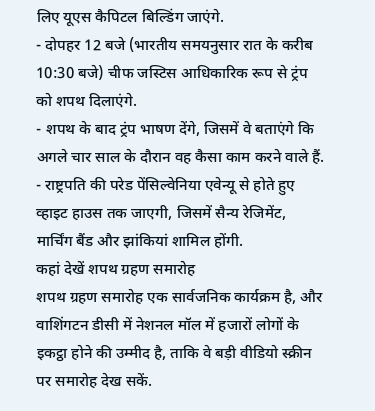लिए यूएस कैपिटल बिल्डिंग जाएंगे.
- दोपहर 12 बजे (भारतीय समयनुसार रात के करीब 10:30 बजे) चीफ जस्टिस आधिकारिक रूप से ट्रंप को शपथ दिलाएंगे.
- शपथ के बाद ट्रंप भाषण देंगे, जिसमें वे बताएंगे कि अगले चार साल के दौरान वह कैसा काम करने वाले हैं.
- राष्ट्रपति की परेड पेंसिल्वेनिया एवेन्यू से होते हुए व्हाइट हाउस तक जाएगी, जिसमें सैन्य रेजिमेंट, मार्चिंग बैंड और झांकियां शामिल होंगी.
कहां देखें शपथ ग्रहण समारोह
शपथ ग्रहण समारोह एक सार्वजनिक कार्यक्रम है, और वाशिंगटन डीसी में नेशनल मॉल में हजारों लोगों के इकट्ठा होने की उम्मीद है, ताकि वे बड़ी वीडियो स्क्रीन पर समारोह देख सकें.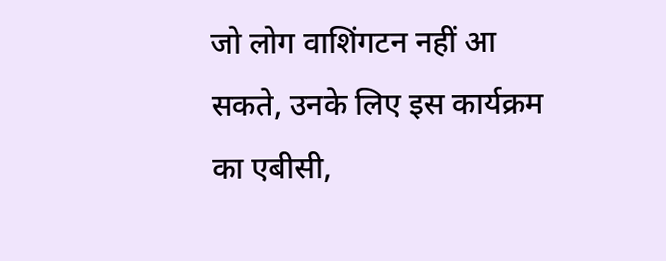जो लोग वाशिंगटन नहीं आ सकते, उनके लिए इस कार्यक्रम का एबीसी,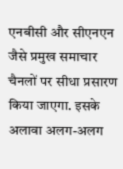एनबीसी और सीएनएन जैसे प्रमुख समाचार चैनलों पर सीधा प्रसारण किया जाएगा. इसके अलावा अलग-अलग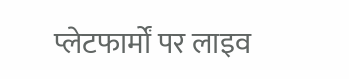प्लेटफार्मों पर लाइव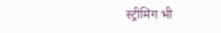स्ट्रीमिंग भी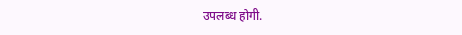उपलब्ध होगी.